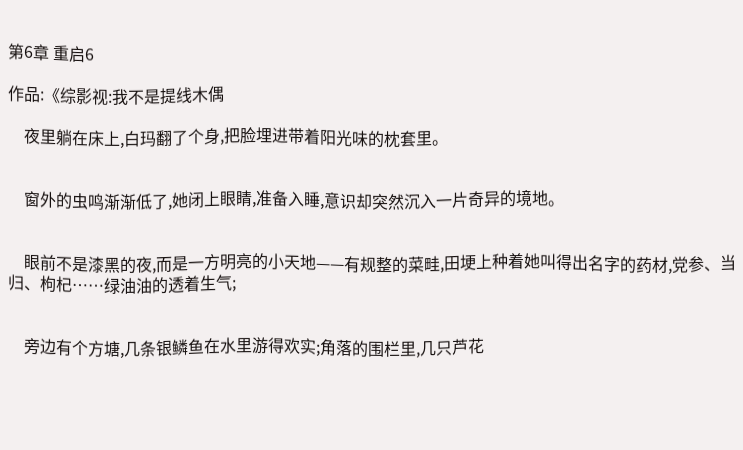第6章 重启6

作品:《综影视:我不是提线木偶

    夜里躺在床上,白玛翻了个身,把脸埋进带着阳光味的枕套里。


    窗外的虫鸣渐渐低了,她闭上眼睛,准备入睡,意识却突然沉入一片奇异的境地。


    眼前不是漆黑的夜,而是一方明亮的小天地——有规整的菜畦,田埂上种着她叫得出名字的药材,党参、当归、枸杞……绿油油的透着生气;


    旁边有个方塘,几条银鳞鱼在水里游得欢实;角落的围栏里,几只芦花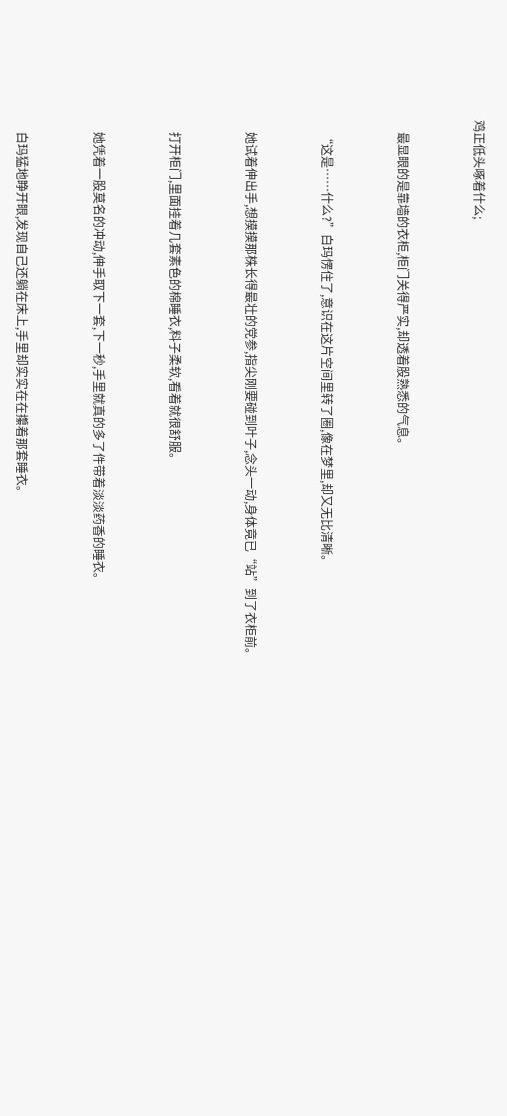鸡正低头啄着什么;


    最显眼的是靠墙的衣柜,柜门关得严实,却透着股熟悉的气息。


    “这是……什么?”白玛愣住了,意识在这片空间里转了圈,像在梦里,却又无比清晰。


    她试着伸出手,想摸摸那株长得最壮的党参,指尖刚要碰到叶子,念头一动,身体竟已“站”到了衣柜前。


    打开柜门,里面挂着几套素色的棉睡衣,料子柔软,看着就很舒服。


    她凭着一股莫名的冲动,伸手取下一套,下一秒,手里就真的多了件带着淡淡药香的睡衣。


    白玛猛地睁开眼,发现自己还躺在床上,手里却实实在在攥着那套睡衣。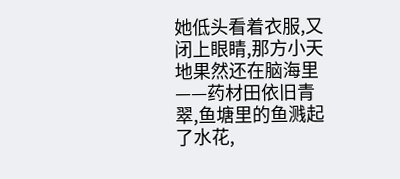她低头看着衣服,又闭上眼睛,那方小天地果然还在脑海里——药材田依旧青翠,鱼塘里的鱼溅起了水花,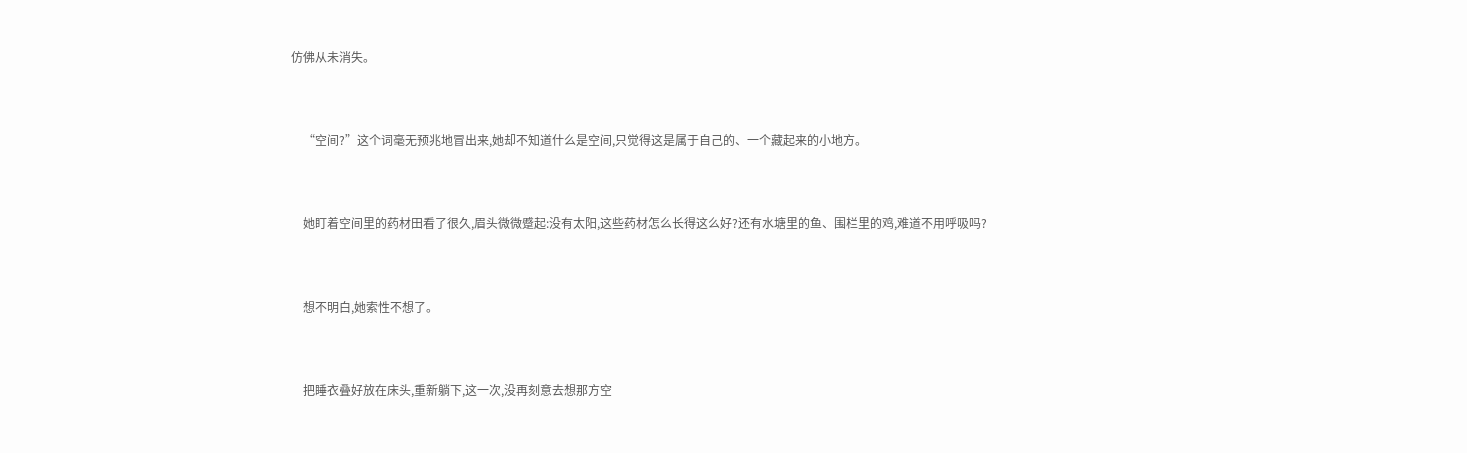仿佛从未消失。


    “空间?”这个词毫无预兆地冒出来,她却不知道什么是空间,只觉得这是属于自己的、一个藏起来的小地方。


    她盯着空间里的药材田看了很久,眉头微微蹙起:没有太阳,这些药材怎么长得这么好?还有水塘里的鱼、围栏里的鸡,难道不用呼吸吗?


    想不明白,她索性不想了。


    把睡衣叠好放在床头,重新躺下,这一次,没再刻意去想那方空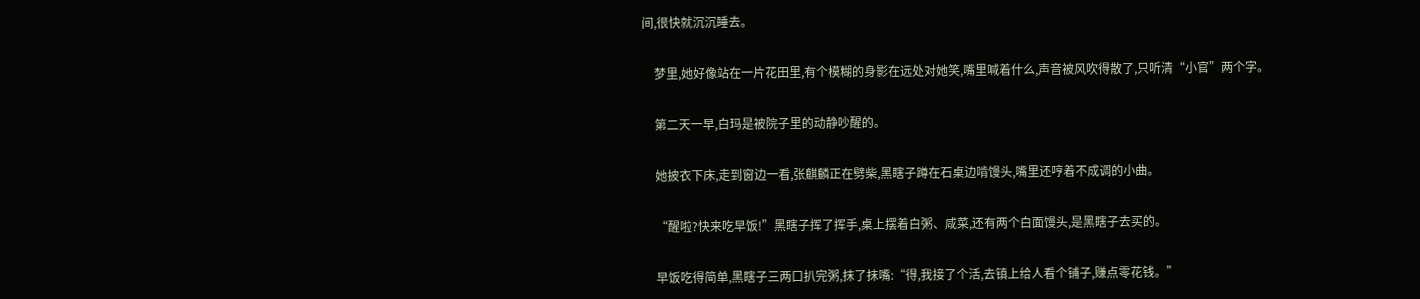间,很快就沉沉睡去。


    梦里,她好像站在一片花田里,有个模糊的身影在远处对她笑,嘴里喊着什么,声音被风吹得散了,只听清“小官”两个字。


    第二天一早,白玛是被院子里的动静吵醒的。


    她披衣下床,走到窗边一看,张麒麟正在劈柴,黑瞎子蹲在石桌边啃馒头,嘴里还哼着不成调的小曲。


    “醒啦?快来吃早饭!”黑瞎子挥了挥手,桌上摆着白粥、咸菜,还有两个白面馒头,是黑瞎子去买的。


    早饭吃得简单,黑瞎子三两口扒完粥,抹了抹嘴:“得,我接了个活,去镇上给人看个铺子,赚点零花钱。”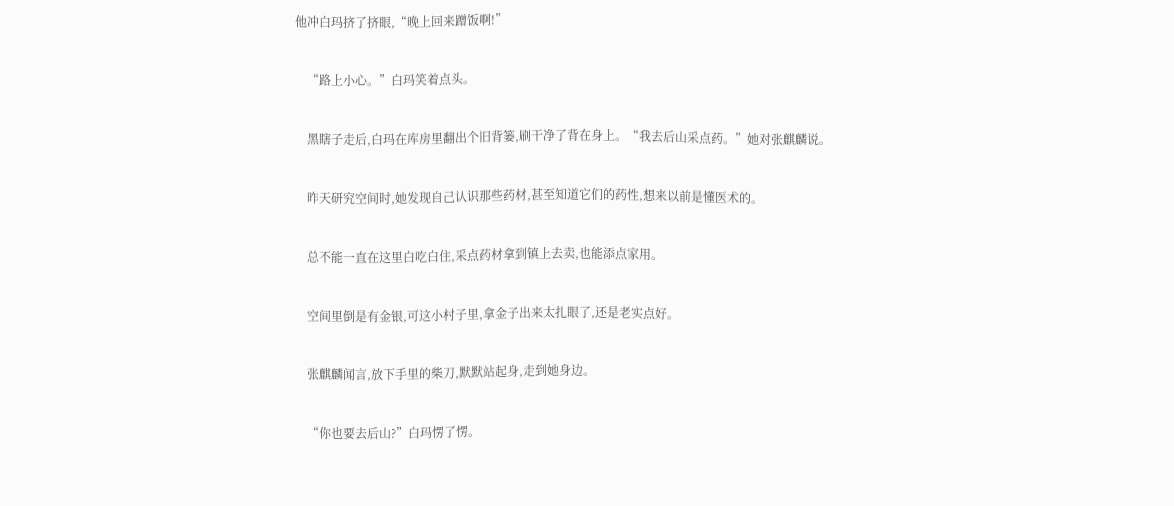他冲白玛挤了挤眼,“晚上回来蹭饭啊!”


    “路上小心。”白玛笑着点头。


    黑瞎子走后,白玛在库房里翻出个旧背篓,刷干净了背在身上。“我去后山采点药。”她对张麒麟说。


    昨天研究空间时,她发现自己认识那些药材,甚至知道它们的药性,想来以前是懂医术的。


    总不能一直在这里白吃白住,采点药材拿到镇上去卖,也能添点家用。


    空间里倒是有金银,可这小村子里,拿金子出来太扎眼了,还是老实点好。


    张麒麟闻言,放下手里的柴刀,默默站起身,走到她身边。


    “你也要去后山?”白玛愣了愣。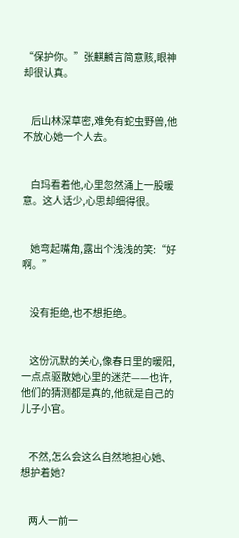“保护你。”张麒麟言简意赅,眼神却很认真。


    后山林深草密,难免有蛇虫野兽,他不放心她一个人去。


    白玛看着他,心里忽然涌上一股暖意。这人话少,心思却细得很。


    她弯起嘴角,露出个浅浅的笑:“好啊。”


    没有拒绝,也不想拒绝。


    这份沉默的关心,像春日里的暖阳,一点点驱散她心里的迷茫——也许,他们的猜测都是真的,他就是自己的儿子小官。


    不然,怎么会这么自然地担心她、想护着她?


    两人一前一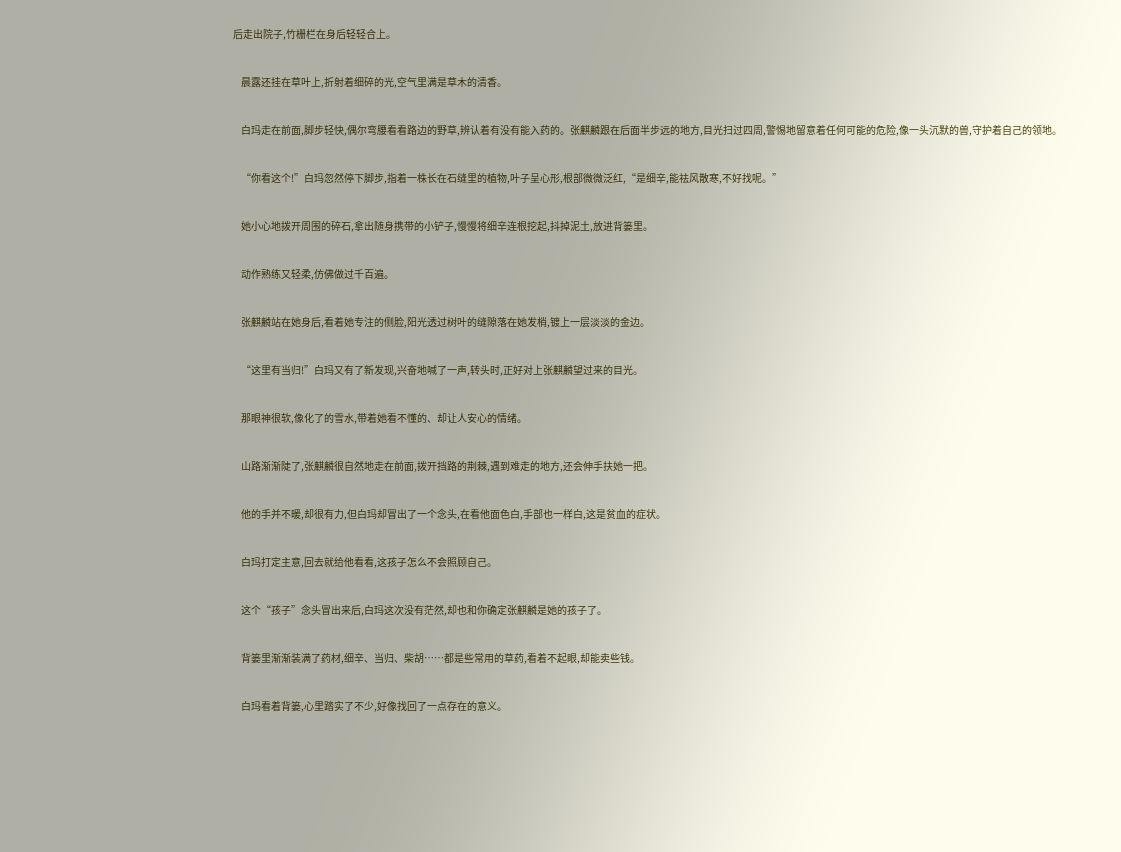后走出院子,竹栅栏在身后轻轻合上。


    晨露还挂在草叶上,折射着细碎的光,空气里满是草木的清香。


    白玛走在前面,脚步轻快,偶尔弯腰看看路边的野草,辨认着有没有能入药的。张麒麟跟在后面半步远的地方,目光扫过四周,警惕地留意着任何可能的危险,像一头沉默的兽,守护着自己的领地。


    “你看这个!”白玛忽然停下脚步,指着一株长在石缝里的植物,叶子呈心形,根部微微泛红,“是细辛,能祛风散寒,不好找呢。”


    她小心地拨开周围的碎石,拿出随身携带的小铲子,慢慢将细辛连根挖起,抖掉泥土,放进背篓里。


    动作熟练又轻柔,仿佛做过千百遍。


    张麒麟站在她身后,看着她专注的侧脸,阳光透过树叶的缝隙落在她发梢,镀上一层淡淡的金边。


    “这里有当归!”白玛又有了新发现,兴奋地喊了一声,转头时,正好对上张麒麟望过来的目光。


    那眼神很软,像化了的雪水,带着她看不懂的、却让人安心的情绪。


    山路渐渐陡了,张麒麟很自然地走在前面,拨开挡路的荆棘,遇到难走的地方,还会伸手扶她一把。


    他的手并不暖,却很有力,但白玛却冒出了一个念头,在看他面色白,手部也一样白,这是贫血的症状。


    白玛打定主意,回去就给他看看,这孩子怎么不会照顾自己。


    这个“孩子”念头冒出来后,白玛这次没有茫然,却也和你确定张麒麟是她的孩子了。


    背篓里渐渐装满了药材,细辛、当归、柴胡……都是些常用的草药,看着不起眼,却能卖些钱。


    白玛看着背篓,心里踏实了不少,好像找回了一点存在的意义。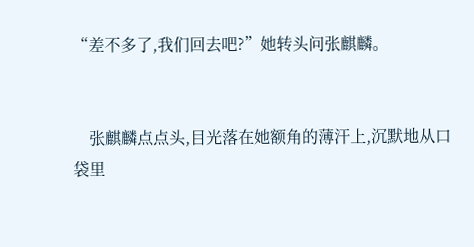“差不多了,我们回去吧?”她转头问张麒麟。


    张麒麟点点头,目光落在她额角的薄汗上,沉默地从口袋里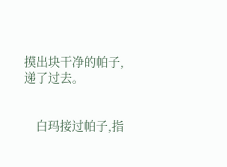摸出块干净的帕子,递了过去。


    白玛接过帕子,指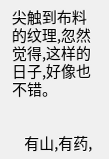尖触到布料的纹理,忽然觉得,这样的日子,好像也不错。


    有山,有药,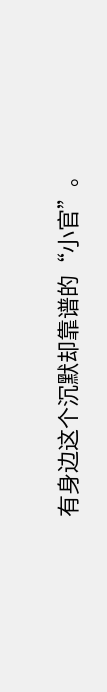有身边这个沉默却靠谱的“小官”。